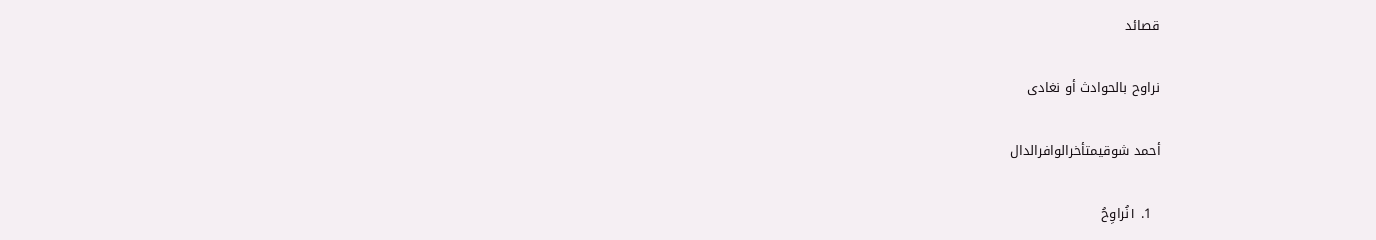قصائد

نراوح بالحوادث أو نغادى

أحمد شوقيمتأخرالوافرالدال

  1. ١نُراوِحُ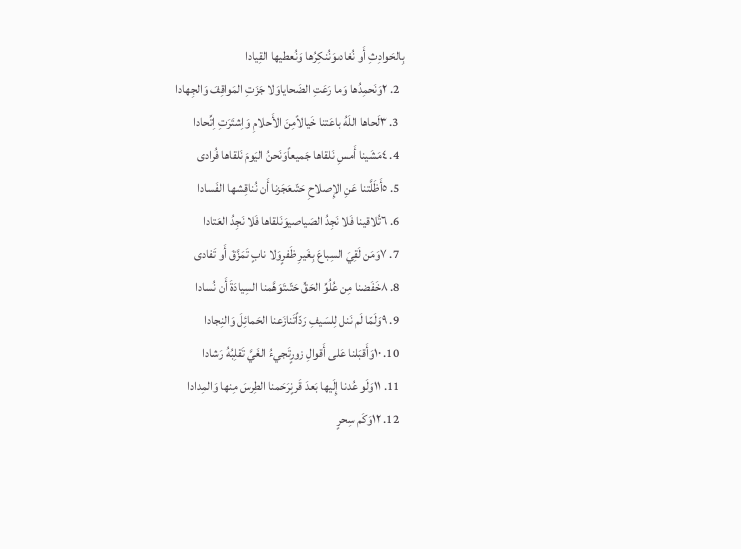بِالحَوادِثِ أَو نُغادىوَنُنكِرُها وَنُعطيها القِيادا
  2. ٢وَنَحمِدُها وَما رَعَتِ الضَحاياوَلا جَزَتِ المَواقِفَ وَالجِهادا
  3. ٣لَحاها اللَهُ باعَتنا خَيالاًمِنَ الأَحلامِ وَاِشتَرَتِ اِتِّحادا
  4. ٤مَشَينا أَمسِ نَلقاها جَميعاًوَنَحنُ اليَومَ نَلقاها فُرادى
  5. ٥أَظَلَّتنا عَنِ الإِصلاحِ حَتّىعَجَزنا أَن نُناقِشها الفَسادا
  6. ٦تُلاقينا فَلا نَجِدُ الصَياصيوَنَلقاها فَلا نَجِدُ العَتادا
  7. ٧وَمَن لَقِيَ السِباعَ بِغَيرِ ظَفرٍوَلا نابٍ تَمَزَّقَ أَو تَفادى
  8. ٨خَفَضنا مِن عُلُوِّ الحَقِّ حَتّىتَوَهَّمنا السِيادَةَ أَن نُسادا
  9. ٩وَلَمّا لَم نَنل لِلسَيفِ رَدّاًتَنازَعنا الحَمائِلَ وَالنِجادا
  10. ١٠وَأَقبَلنا عَلى أَقوالِ زورٍتَجيءُ الغَيَّ تَقلِبُهُ رَشادا
  11. ١١وَلَو عُدنا إِلَيها بَعدَ قَرنٍرَحَمنا الطِرسَ مِنها وَالمِدادا
  12. ١٢وَكَم سِحرٍ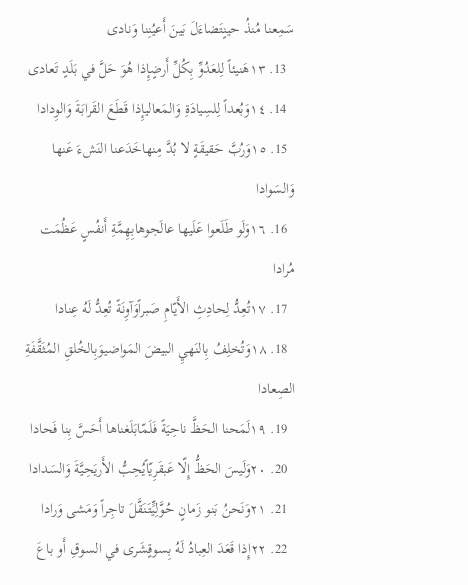سَمِعنا مُنذُ حينٍتَضاءَلَ بَينَ أَعيُنِنا وَنادى
  13. ١٣هَنيئاً لِلعَدُوِّ بِكُلِّ أَرضٍإِذا هُوَ حَلَّ في بَلَدٍ تَعادى
  14. ١٤وَبُعداً لِلسِيادَةِ وَالمَعاليإِذا قَطَعَ القَرابَةَ وَالوِدادا
  15. ١٥وَرُبَّ حَقيقَةٍ لا بُدَّ مِنهاخَدَعنا النَشءَ عَنها وَالسَوادا
  16. ١٦وَلَو طَلَعوا عَلَيها عالَجوهابِهِمَّةِ أَنفُسٍ عَظُمَت مُرادا
  17. ١٧تُعِدُّ لِحادِثِ الأَيّامِ صَبراًوَآوِنَةً تُعِدُّ لَهُ عِنادا
  18. ١٨وَتُخلِفُ بِالنَهيِ البيضَ المَواضيوَبِالخُلقِ المُثَقَّفَةِ الصِعادا
  19. ١٩لَمَحنا الحَظَّ ناحِيَةً فَلَمّابَلَغناها أَحَسَّ بِنا فَحادا
  20. ٢٠وَلَيسَ الحَظُّ إِلّا عَبقَرِيّاًيُحِبُّ الأَريَحِيَّةَ وَالسَدادا
  21. ٢١وَنَحنُ بَنو زَمانٍ حُوَّلِيٍّتَنَقَّلَ تاجِراً وَمَشى وَرادا
  22. ٢٢إِذا قَعَدَ العِبادُ لَهُ بِسوقٍشَرى في السوقِ أَو باعَ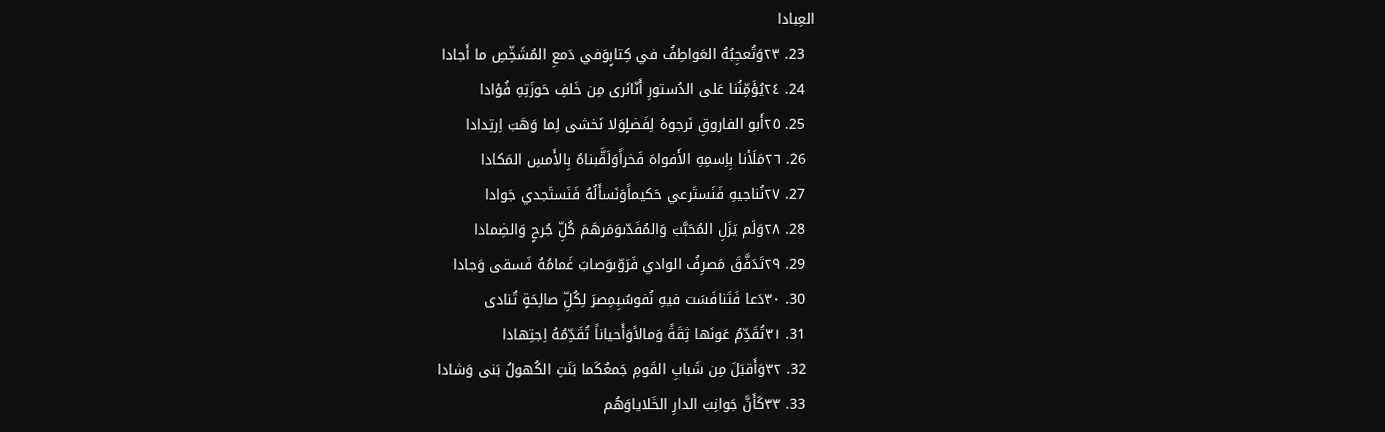العِبادا
  23. ٢٣وَتُعجِبُهُ العَواطِفُ في كِتابٍوَفي دَمعِ المُشَخِّصِ ما أَجادا
  24. ٢٤يُؤَمِّنُنا عَلى الدُستورِ أَنّانَرى مِن خَلفِ حَوزَتِهِ فُؤادا
  25. ٢٥أَبو الفاروقِ نَرجوهُ لِفَضلٍوَلا نَخشى لِما وَهَبَ اِرتِدادا
  26. ٢٦مَلَأنا بِاِسمِهِ الأَفواهَ فَخراًوَلَقَّبناهُ بِالأَمسِ المَكادا
  27. ٢٧نُناجيهِ فَنَستَرعي حَكيماًوَنَسأَلُهُ فَنَستَجدي جَوادا
  28. ٢٨وَلَم يَزَلِ المُحَبَّبَ وَالمُفَدّىوَمَرهَمَ كُلِّ جُرحٍ وَالضِمادا
  29. ٢٩تَدَفَّقَ مَصرِفُ الوادي فَرَوّىوَصابَ غَمامُهُ فَسقى وَجادا
  30. ٣٠دَعا فَتَنافَسَت فيهِ نُفوسٌبِمِصرَ لِكُلِّ صالِحَةٍ تُنادى
  31. ٣١تُقَدِّمُ عَونَها ثِقَةً وَمالاًوَأَحياناً تُقَدِّمُهُ اِجتِهادا
  32. ٣٢وَأَقبَلَ مِن شَبابِ القَومِ جَمعٌكَما بَنَتِ الكُهولُ بَنى وَشادا
  33. ٣٣كَأَنَّ جَوانِبَ الدارِ الخَلاياوَهُم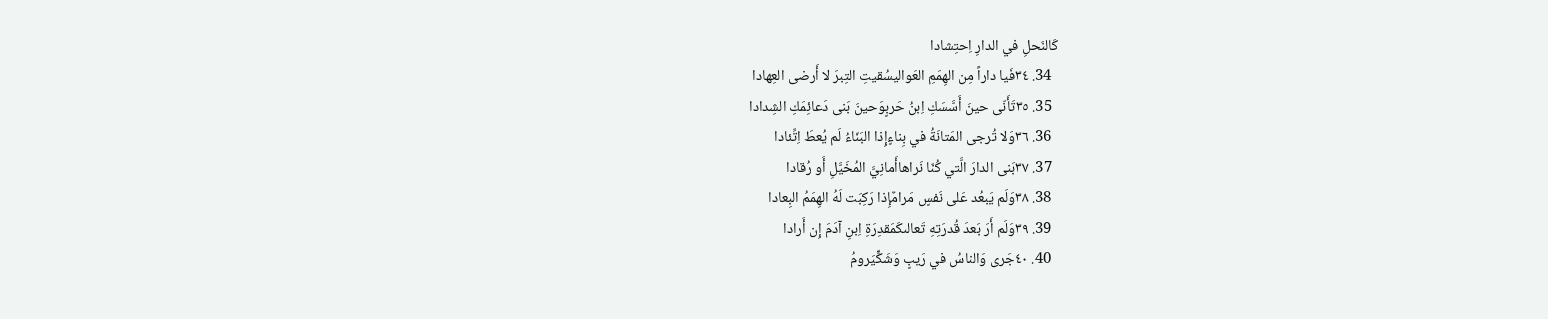كَالنَحلِ في الدارِ اِحتِشادا
  34. ٣٤فَيا داراً مِن الهِمَمِ العَواليسُقيتِ التِبرَ لا أَرضى العِهادا
  35. ٣٥تَأَنّى حينَ أَسَّسَكِ اِبنُ حَربٍوَحينَ بَنى دَعائِمَكِ الشِدادا
  36. ٣٦وَلا تُرجى المَتانَةُ في بِناءٍإِذا البَنّاءُ لَم يُعطَ اِتِّئادا
  37. ٣٧بَنى الدارَ الَّتي كُنّا نَراهاأَمانِيَّ المُخَيَّلِ أَو رُقادا
  38. ٣٨وَلَم يَبعُد عَلى نَفسٍ مَرامٌإِذا رَكِبَت لَهُ الهِمَمُ البِعادا
  39. ٣٩وَلَم أَرَ بَعدَ قُدرَتِهِ تَعالىكَمَقدِرَةِ اِبنِ آدَمَ إِن أَرادا
  40. ٤٠جَرى وَالناسُ في رَيبٍ وَشَكٍّيَرومُ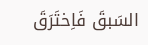السَبقَ فَاِختَرَقَ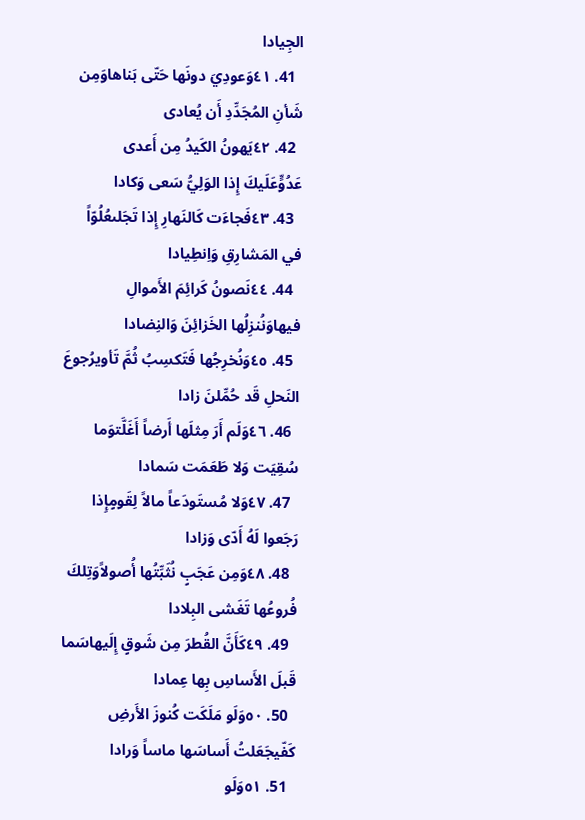الجِيادا
  41. ٤١وَعودِيَ دونَها حَتّى بَناهاوَمِن شَأنِ المُجَدِّدِ أَن يُعادى
  42. ٤٢يَهونُ الكَيدُ مِن أَعدى عَدُوٍّعَلَيكَ إِذا الوَلِيُّ سَعى وَكادا
  43. ٤٣فَجاءَت كَالنَهارِ إِذا تَجَلىعُلُوّاً في المَشارِقِ وَاِنطِيادا
  44. ٤٤نَصونُ كَرائِمَ الأَموالِ فيهاوَنُنزِلُها الخَزائِنَ وَالنِضادا
  45. ٤٥وَنُخرِجُها فَتَكسِبُ ثُمَّ تَأويرُجوعَ النَحلِ قَد حُمِّلنَ زادا
  46. ٤٦وَلَم أَرَ مِثلَها أَرضاً أَغَلَّتوَما سُقِيَت وَلا طَعَمَت سَمادا
  47. ٤٧وَلا مُستَودَعاً مالاً لِقَومٍإِذا رَجَعوا لَهُ أَدّى وَزادا
  48. ٤٨وَمِن عَجَبٍ نُثَبِّتُها أُصولاًوَتِلكَ فُروعُها تَغَشى البِلادا
  49. ٤٩كَأَنَّ القُطرَ مِن شَوقٍ إِلَيهاسَما قَبلَ الأَساسِ بِها عِمادا
  50. ٥٠وَلَو مَلَكَت كُنوزَ الأَرضِ كَفّيجَعَلتُ أَساسَها ماساً وَرادا
  51. ٥١وَلَو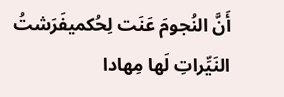أَنَّ النُجومَ عَنَت لِحُكميفَرَشتُ النَيِّراتِ لَها مِهادا